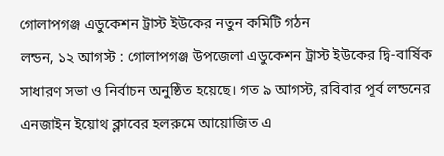গোলাপগঞ্জ এডুকেশন ট্রাস্ট ইউকের নতুন কমিটি গঠন
লন্ডন, ১২ আগস্ট : গোলাপগঞ্জ উপজেলা এডুকেশন ট্রাস্ট ইউকের দ্বি-বার্ষিক সাধারণ সভা ও নির্বাচন অনুষ্ঠিত হয়েছে। গত ৯ আগস্ট, রবিবার পূর্ব লন্ডনের এনজাইন ইয়োথ ক্লাবের হলরুমে আয়োজিত এ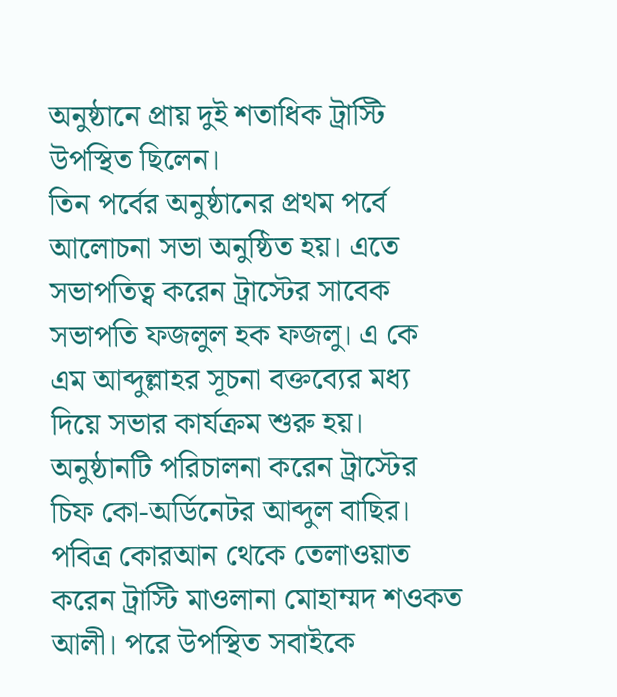অনুষ্ঠানে প্রায় দুই শতাধিক ট্রাস্টি উপস্থিত ছিলেন।
তিন পর্বের অনুষ্ঠানের প্রথম পর্বে আলোচনা সভা অনুষ্ঠিত হয়। এতে সভাপতিত্ব করেন ট্রাস্টের সাবেক সভাপতি ফজলুল হক ফজলু। এ কে এম আব্দুল্লাহর সূচনা বক্তব্যের মধ্য দিয়ে সভার কার্যক্রম শুরু হয়। অনুষ্ঠানটি পরিচালনা করেন ট্রাস্টের চিফ কো-অর্ডিনেটর আব্দুল বাছির।
পবিত্র কোরআন থেকে তেলাওয়াত করেন ট্রাস্টি মাওলানা মোহাম্মদ শওকত আলী। পরে উপস্থিত সবাইকে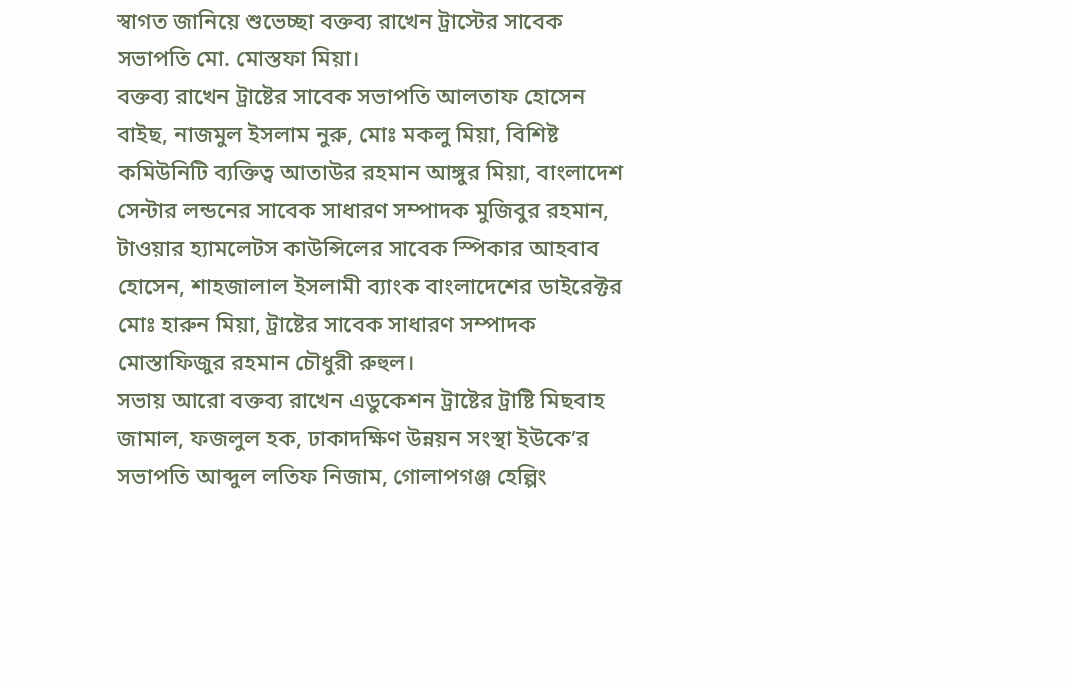স্বাগত জানিয়ে শুভেচ্ছা বক্তব্য রাখেন ট্রাস্টের সাবেক সভাপতি মো. মোস্তফা মিয়া।
বক্তব্য রাখেন ট্রাষ্টের সাবেক সভাপতি আলতাফ হোসেন বাইছ, নাজমুল ইসলাম নুরু, মোঃ মকলু মিয়া, বিশিষ্ট কমিউনিটি ব্যক্তিত্ব আতাউর রহমান আঙ্গুর মিয়া, বাংলাদেশ সেন্টার লন্ডনের সাবেক সাধারণ সম্পাদক মুজিবুর রহমান, টাওয়ার হ্যামলেটস কাউন্সিলের সাবেক স্পিকার আহবাব হোসেন, শাহজালাল ইসলামী ব্যাংক বাংলাদেশের ডাইরেক্টর মোঃ হারুন মিয়া, ট্রাষ্টের সাবেক সাধারণ সম্পাদক মোস্তাফিজুর রহমান চৌধুরী রুহুল।
সভায় আরো বক্তব্য রাখেন এডুকেশন ট্রাষ্টের ট্রাষ্টি মিছবাহ জামাল, ফজলুল হক, ঢাকাদক্ষিণ উন্নয়ন সংস্থা ইউকে’র সভাপতি আব্দুল লতিফ নিজাম, গোলাপগঞ্জ হেল্পিং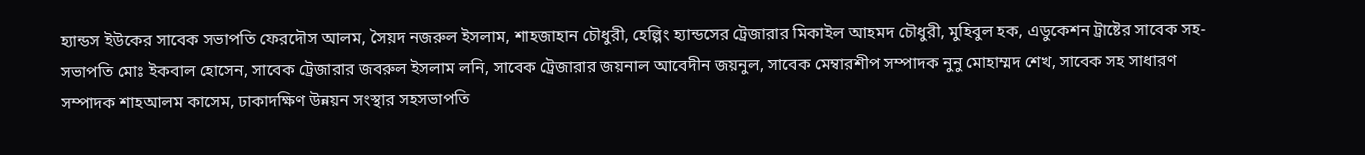হ্যান্ডস ইউকের সাবেক সভাপতি ফেরদৌস আলম, সৈয়দ নজরুল ইসলাম, শাহজাহান চৌধুরী, হেল্পিং হ্যান্ডসের ট্রেজারার মিকাইল আহমদ চৌধুরী, মুহিবুল হক, এডুকেশন ট্রাষ্টের সাবেক সহ-সভাপতি মোঃ ইকবাল হোসেন, সাবেক ট্রেজারার জবরুল ইসলাম লনি, সাবেক ট্রেজারার জয়নাল আবেদীন জয়নুল, সাবেক মেম্বারশীপ সম্পাদক নুনু মোহাম্মদ শেখ, সাবেক সহ সাধারণ সম্পাদক শাহআলম কাসেম, ঢাকাদক্ষিণ উন্নয়ন সংস্থার সহসভাপতি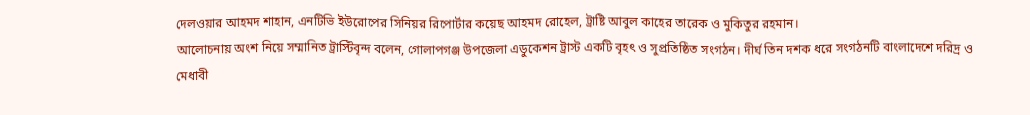দেলওয়ার আহমদ শাহান, এনটিভি ইউরোপের সিনিয়র রিপোর্টার কয়েছ আহমদ রোহেল, ট্রাষ্টি আবুল কাহের তারেক ও মুকিতুর রহমান।
আলোচনায় অংশ নিয়ে সম্মানিত ট্রাস্টিবৃন্দ বলেন, গোলাপগঞ্জ উপজেলা এডুকেশন ট্রাস্ট একটি বৃহৎ ও সুপ্রতিষ্ঠিত সংগঠন। দীর্ঘ তিন দশক ধরে সংগঠনটি বাংলাদেশে দরিদ্র ও মেধাবী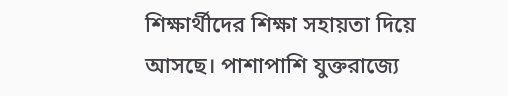শিক্ষার্থীদের শিক্ষা সহায়তা দিয়ে আসছে। পাশাপাশি যুক্তরাজ্যে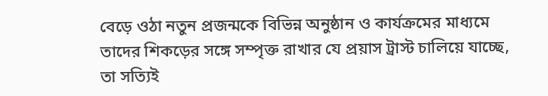বেড়ে ওঠা নতুন প্রজন্মকে বিভিন্ন অনুষ্ঠান ও কার্যক্রমের মাধ্যমে তাদের শিকড়ের সঙ্গে সম্পৃক্ত রাখার যে প্রয়াস ট্রাস্ট চালিয়ে যাচ্ছে, তা সত্যিই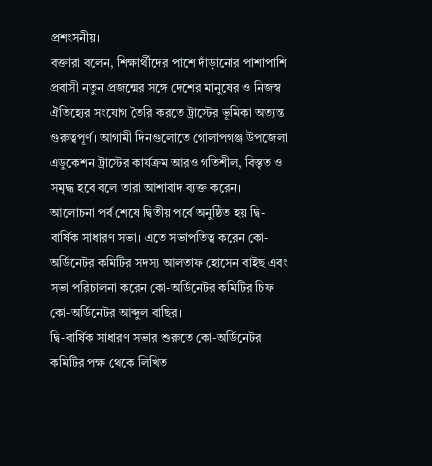প্রশংসনীয়।
বক্তারা বলেন, শিক্ষার্থীদের পাশে দাঁড়ানোর পাশাপাশি প্রবাসী নতুন প্রজন্মের সঙ্গে দেশের মানুষের ও নিজস্ব ঐতিহ্যের সংযোগ তৈরি করতে ট্রাস্টের ভূমিকা অত্যন্ত গুরুত্বপূর্ণ। আগামী দিনগুলোতে গোলাপগঞ্জ উপজেলা এডুকেশন ট্রাস্টের কার্যক্রম আরও গতিশীল, বিস্তৃত ও সমৃদ্ধ হবে বলে তারা আশাবাদ ব্যক্ত করেন।
আলোচনা পর্ব শেষে দ্বিতীয় পর্বে অনুষ্ঠিত হয় দ্বি-বার্ষিক সাধারণ সভা। এতে সভাপতিত্ব করেন কো-অর্ডিনেটর কমিটির সদস্য আলতাফ হোসেন বাইছ এবং সভা পরিচালনা করেন কো-অর্ডিনেটর কমিটির চিফ কো-অর্ডিনেটর আব্দুল বাছির।
দ্বি-বার্ষিক সাধারণ সভার শুরুতে কো-অর্ডিনেটর কমিটির পক্ষ থেকে লিখিত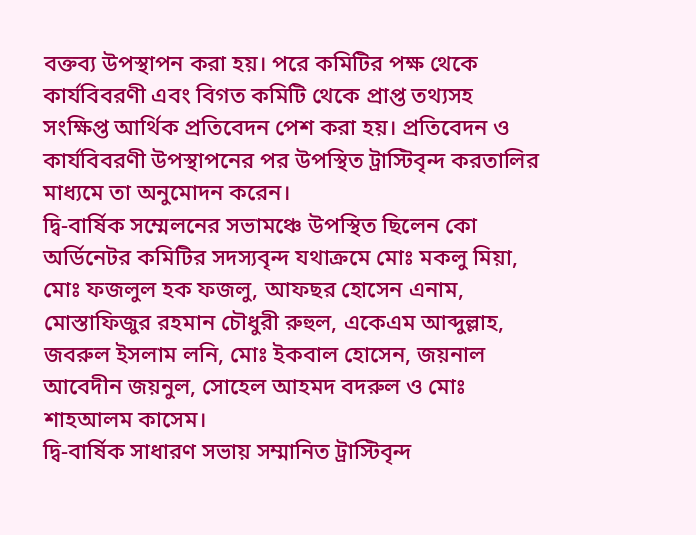বক্তব্য উপস্থাপন করা হয়। পরে কমিটির পক্ষ থেকে কার্যবিবরণী এবং বিগত কমিটি থেকে প্রাপ্ত তথ্যসহ সংক্ষিপ্ত আর্থিক প্রতিবেদন পেশ করা হয়। প্রতিবেদন ও কার্যবিবরণী উপস্থাপনের পর উপস্থিত ট্রাস্টিবৃন্দ করতালির মাধ্যমে তা অনুমোদন করেন।
দ্বি-বার্ষিক সম্মেলনের সভামঞ্চে উপস্থিত ছিলেন কো অর্ডিনেটর কমিটির সদস্যবৃন্দ যথাক্রমে মোঃ মকলু মিয়া, মোঃ ফজলুল হক ফজলু, আফছর হোসেন এনাম, মোস্তাফিজুর রহমান চৌধুরী রুহুল, একেএম আব্দুল্লাহ, জবরুল ইসলাম লনি, মোঃ ইকবাল হোসেন, জয়নাল আবেদীন জয়নুল, সোহেল আহমদ বদরুল ও মোঃ শাহআলম কাসেম।
দ্বি-বার্ষিক সাধারণ সভায় সম্মানিত ট্রাস্টিবৃন্দ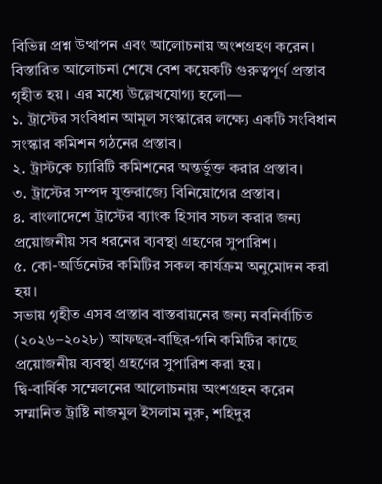বিভিন্ন প্রশ্ন উত্থাপন এবং আলোচনায় অংশগ্রহণ করেন। বিস্তারিত আলোচনা শেষে বেশ কয়েকটি গুরুত্বপূর্ণ প্রস্তাব গৃহীত হয়। এর মধ্যে উল্লেখযোগ্য হলো—
১. ট্রাস্টের সংবিধান আমূল সংস্কারের লক্ষ্যে একটি সংবিধান সংস্কার কমিশন গঠনের প্রস্তাব।
২. ট্রাস্টকে চ্যারিটি কমিশনের অন্তর্ভুক্ত করার প্রস্তাব।
৩. ট্রাস্টের সম্পদ যুক্তরাজ্যে বিনিয়োগের প্রস্তাব।
৪. বাংলাদেশে ট্রাস্টের ব্যাংক হিসাব সচল করার জন্য প্রয়োজনীয় সব ধরনের ব্যবস্থা গ্রহণের সুপারিশ।
৫. কো-অর্ডিনেটর কমিটির সকল কার্যক্রম অনুমোদন করা হয়।
সভায় গৃহীত এসব প্রস্তাব বাস্তবায়নের জন্য নবনির্বাচিত (২০২৬–২০২৮) আফছর-বাছির-গনি কমিটির কাছে প্রয়োজনীয় ব্যবস্থা গ্রহণের সুপারিশ করা হয়।
দ্বি-বার্ষিক সম্মেলনের আলোচনায় অংশগ্রহন করেন সম্মানিত ট্রাষ্টি নাজমুল ইসলাম নুরু, শহিদুর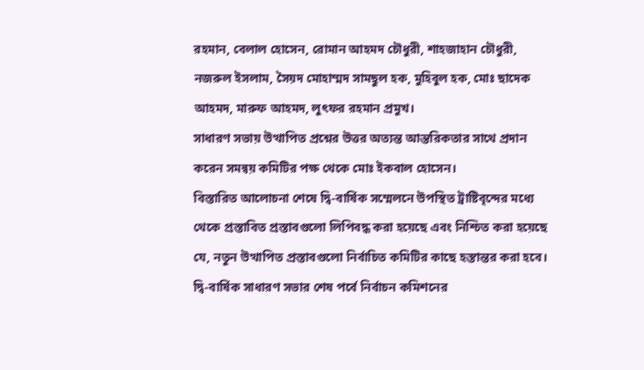রহমান, বেলাল হোসেন, রোমান আহমদ চৌধুরী, শাহজাহান চৌধুরী, নজরুল ইসলাম, সৈয়দ মোহাম্মদ সামছুল হক, মুহিবুল হক, মোঃ ছাদেক আহমদ, মারুফ আহমদ, লুৎফর রহমান প্রমুখ।
সাধারণ সভায় উত্থাপিত প্রশ্নের উত্তর অত্যন্ত আন্তরিকতার সাথে প্রদান করেন সমন্বয় কমিটির পক্ষ থেকে মোঃ ইকবাল হোসেন।
বিস্তারিত আলোচনা শেষে দ্বি-বার্ষিক সম্মেলনে উপস্থিত ট্রাষ্টিবৃন্দের মধ্যে থেকে প্রস্তাবিত প্রস্তাবগুলো লিপিবদ্ধ করা হয়েছে এবং নিশ্চিত করা হয়েছে যে, নতুন উত্থাপিত প্রস্তাবগুলো নির্বাচিত কমিটির কাছে হস্তান্তর করা হবে।
দ্বি-বার্ষিক সাধারণ সভার শেষ পর্বে নির্বাচন কমিশনের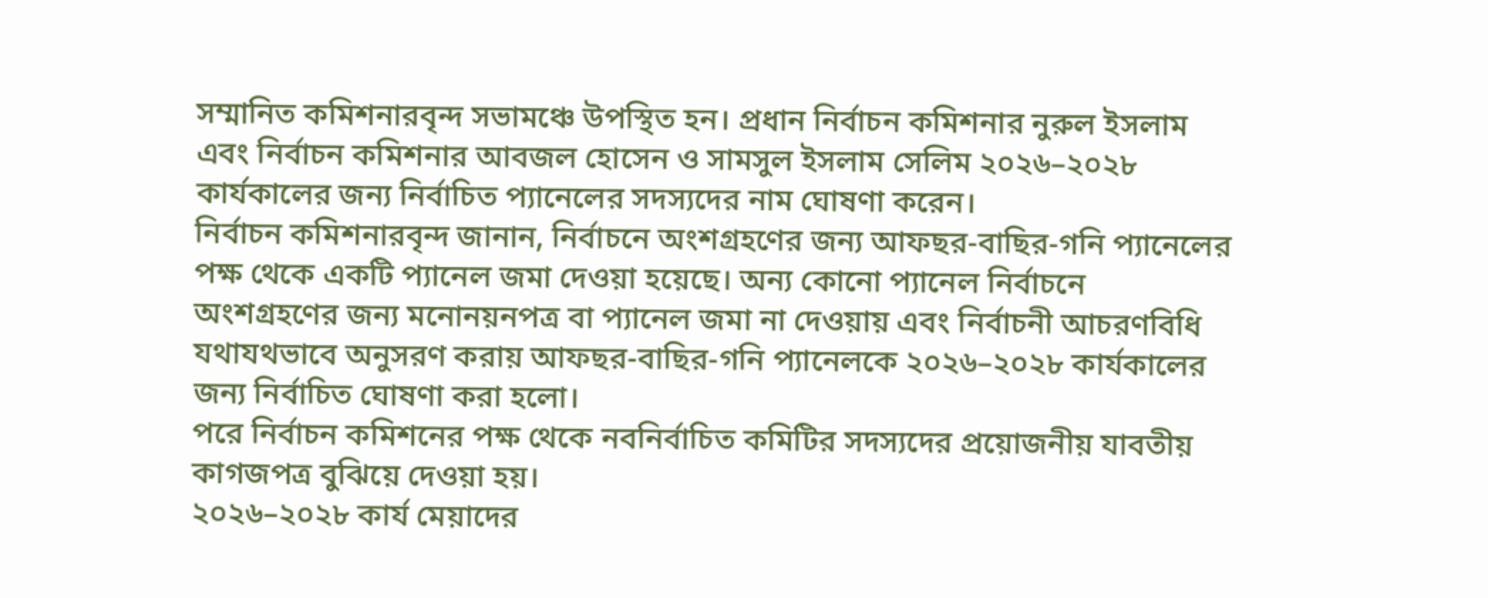সম্মানিত কমিশনারবৃন্দ সভামঞ্চে উপস্থিত হন। প্রধান নির্বাচন কমিশনার নুরুল ইসলাম এবং নির্বাচন কমিশনার আবজল হোসেন ও সামসুল ইসলাম সেলিম ২০২৬–২০২৮ কার্যকালের জন্য নির্বাচিত প্যানেলের সদস্যদের নাম ঘোষণা করেন।
নির্বাচন কমিশনারবৃন্দ জানান, নির্বাচনে অংশগ্রহণের জন্য আফছর-বাছির-গনি প্যানেলের পক্ষ থেকে একটি প্যানেল জমা দেওয়া হয়েছে। অন্য কোনো প্যানেল নির্বাচনে অংশগ্রহণের জন্য মনোনয়নপত্র বা প্যানেল জমা না দেওয়ায় এবং নির্বাচনী আচরণবিধি যথাযথভাবে অনুসরণ করায় আফছর-বাছির-গনি প্যানেলকে ২০২৬–২০২৮ কার্যকালের জন্য নির্বাচিত ঘোষণা করা হলো।
পরে নির্বাচন কমিশনের পক্ষ থেকে নবনির্বাচিত কমিটির সদস্যদের প্রয়োজনীয় যাবতীয় কাগজপত্র বুঝিয়ে দেওয়া হয়।
২০২৬–২০২৮ কার্য মেয়াদের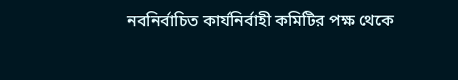নবনির্বাচিত কার্যনির্বাহী কমিটির পক্ষ থেকে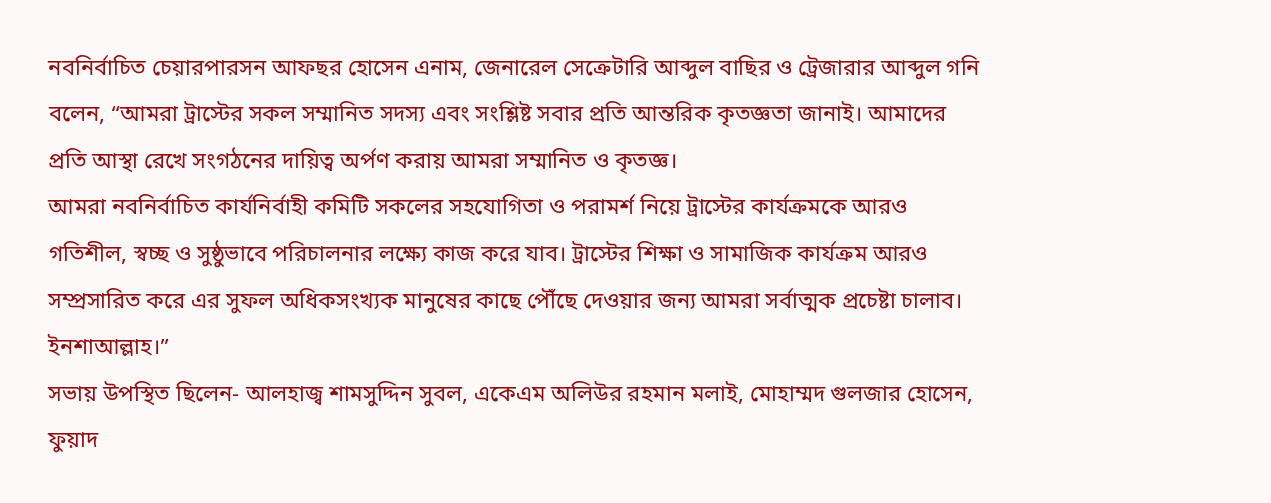নবনির্বাচিত চেয়ারপারসন আফছর হোসেন এনাম, জেনারেল সেক্রেটারি আব্দুল বাছির ও ট্রেজারার আব্দুল গনি বলেন, “আমরা ট্রাস্টের সকল সম্মানিত সদস্য এবং সংশ্লিষ্ট সবার প্রতি আন্তরিক কৃতজ্ঞতা জানাই। আমাদের প্রতি আস্থা রেখে সংগঠনের দায়িত্ব অর্পণ করায় আমরা সম্মানিত ও কৃতজ্ঞ।
আমরা নবনির্বাচিত কার্যনির্বাহী কমিটি সকলের সহযোগিতা ও পরামর্শ নিয়ে ট্রাস্টের কার্যক্রমকে আরও গতিশীল, স্বচ্ছ ও সুষ্ঠুভাবে পরিচালনার লক্ষ্যে কাজ করে যাব। ট্রাস্টের শিক্ষা ও সামাজিক কার্যক্রম আরও সম্প্রসারিত করে এর সুফল অধিকসংখ্যক মানুষের কাছে পৌঁছে দেওয়ার জন্য আমরা সর্বাত্মক প্রচেষ্টা চালাব। ইনশাআল্লাহ।”
সভায় উপস্থিত ছিলেন- আলহাজ্ব শামসুদ্দিন সুবল, একেএম অলিউর রহমান মলাই, মোহাম্মদ গুলজার হোসেন, ফুয়াদ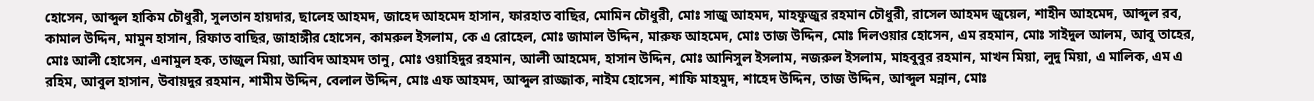হোসেন, আব্দুল হাকিম চৌধুরী, সুলতান হায়দার, ছালেহ আহমদ, জাহেদ আহমেদ হাসান, ফারহাত বাছির, মোমিন চৌধুরী, মোঃ সাজু আহমদ, মাহফুজুর রহমান চৌধুরী, রাসেল আহমদ জুয়েল, শাহীন আহমেদ, আব্দুল রব, কামাল উদ্দিন, মামুন হাসান, রিফাত বাছির, জাহাঙ্গীর হোসেন, কামরুল ইসলাম, কে এ রোহেল, মোঃ জামাল উদ্দিন, মারুফ আহমেদ, মোঃ তাজ উদ্দিন, মোঃ দিলওয়ার হোসেন, এম রহমান, মোঃ সাইদুল আলম, আবু তাহের, মোঃ আলী হোসেন, এনামুল হক, তাজুল মিয়া, আবিদ আহমদ তানু, মোঃ ওয়াহিদুর রহমান, আলী আহমেদ, হাসান উদ্দিন, মোঃ আনিসুল ইসলাম, নজরুল ইসলাম, মাহবুবুর রহমান, মাখন মিয়া, লুদু মিয়া, এ মালিক, এম এ রহিম, আবুল হাসান, উবায়দুর রহমান, শামীম উদ্দিন, বেলাল উদ্দিন, মোঃ এফ আহমদ, আব্দুল রাজ্জাক, নাইম হোসেন, শাফি মাহমুদ, শাহেদ উদ্দিন, তাজ উদ্দিন, আব্দুল মন্নান, মোঃ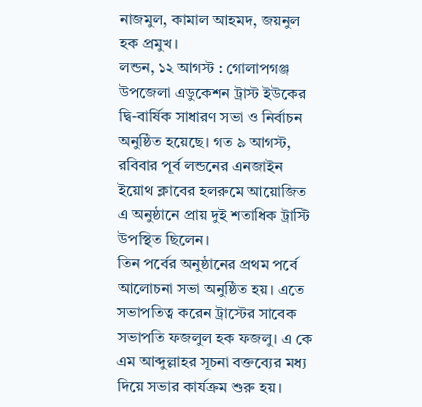নাজমুল, কামাল আহমদ, জয়নুল হক প্রমুখ।
লন্ডন, ১২ আগস্ট : গোলাপগঞ্জ উপজেলা এডুকেশন ট্রাস্ট ইউকের দ্বি-বার্ষিক সাধারণ সভা ও নির্বাচন অনুষ্ঠিত হয়েছে। গত ৯ আগস্ট, রবিবার পূর্ব লন্ডনের এনজাইন ইয়োথ ক্লাবের হলরুমে আয়োজিত এ অনুষ্ঠানে প্রায় দুই শতাধিক ট্রাস্টি উপস্থিত ছিলেন।
তিন পর্বের অনুষ্ঠানের প্রথম পর্বে আলোচনা সভা অনুষ্ঠিত হয়। এতে সভাপতিত্ব করেন ট্রাস্টের সাবেক সভাপতি ফজলুল হক ফজলু। এ কে এম আব্দুল্লাহর সূচনা বক্তব্যের মধ্য দিয়ে সভার কার্যক্রম শুরু হয়।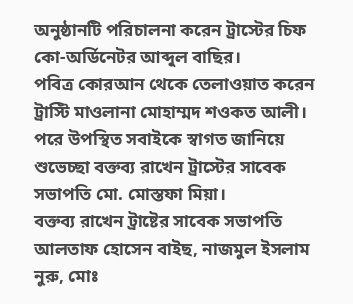অনুষ্ঠানটি পরিচালনা করেন ট্রাস্টের চিফ কো-অর্ডিনেটর আব্দুল বাছির।
পবিত্র কোরআন থেকে তেলাওয়াত করেন ট্রাস্টি মাওলানা মোহাম্মদ শওকত আলী। পরে উপস্থিত সবাইকে স্বাগত জানিয়ে শুভেচ্ছা বক্তব্য রাখেন ট্রাস্টের সাবেক সভাপতি মো. মোস্তফা মিয়া।
বক্তব্য রাখেন ট্রাষ্টের সাবেক সভাপতি আলতাফ হোসেন বাইছ, নাজমুল ইসলাম নুরু, মোঃ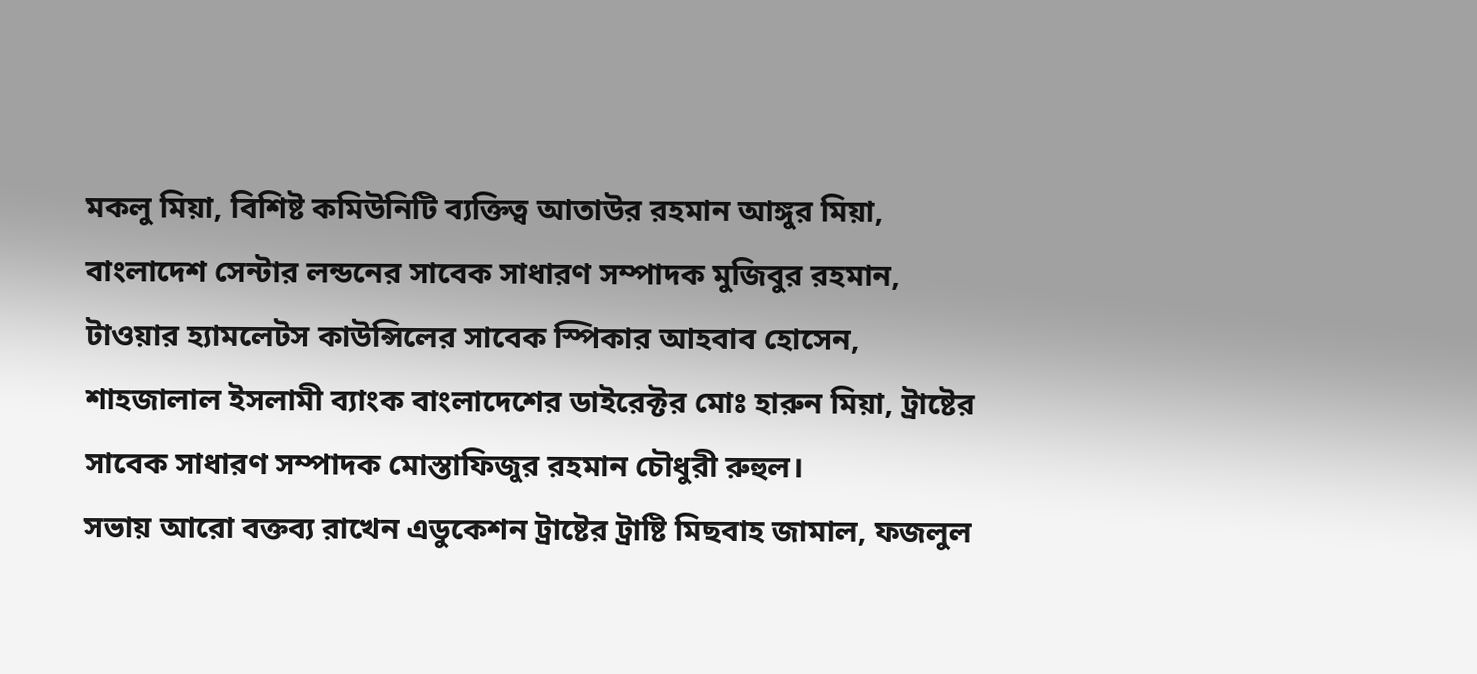মকলু মিয়া, বিশিষ্ট কমিউনিটি ব্যক্তিত্ব আতাউর রহমান আঙ্গুর মিয়া, বাংলাদেশ সেন্টার লন্ডনের সাবেক সাধারণ সম্পাদক মুজিবুর রহমান, টাওয়ার হ্যামলেটস কাউন্সিলের সাবেক স্পিকার আহবাব হোসেন, শাহজালাল ইসলামী ব্যাংক বাংলাদেশের ডাইরেক্টর মোঃ হারুন মিয়া, ট্রাষ্টের সাবেক সাধারণ সম্পাদক মোস্তাফিজুর রহমান চৌধুরী রুহুল।
সভায় আরো বক্তব্য রাখেন এডুকেশন ট্রাষ্টের ট্রাষ্টি মিছবাহ জামাল, ফজলুল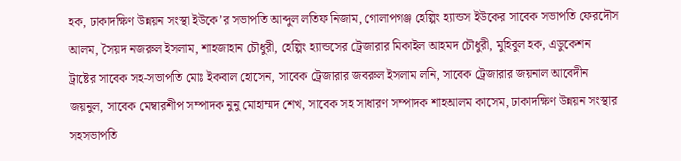হক, ঢাকাদক্ষিণ উন্নয়ন সংস্থা ইউকে’র সভাপতি আব্দুল লতিফ নিজাম, গোলাপগঞ্জ হেল্পিং হ্যান্ডস ইউকের সাবেক সভাপতি ফেরদৌস আলম, সৈয়দ নজরুল ইসলাম, শাহজাহান চৌধুরী, হেল্পিং হ্যান্ডসের ট্রেজারার মিকাইল আহমদ চৌধুরী, মুহিবুল হক, এডুকেশন ট্রাষ্টের সাবেক সহ-সভাপতি মোঃ ইকবাল হোসেন, সাবেক ট্রেজারার জবরুল ইসলাম লনি, সাবেক ট্রেজারার জয়নাল আবেদীন জয়নুল, সাবেক মেম্বারশীপ সম্পাদক নুনু মোহাম্মদ শেখ, সাবেক সহ সাধারণ সম্পাদক শাহআলম কাসেম, ঢাকাদক্ষিণ উন্নয়ন সংস্থার সহসভাপতি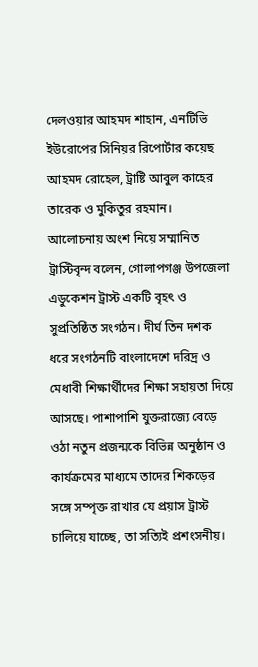দেলওয়ার আহমদ শাহান, এনটিভি ইউরোপের সিনিয়র রিপোর্টার কয়েছ আহমদ রোহেল, ট্রাষ্টি আবুল কাহের তারেক ও মুকিতুর রহমান।
আলোচনায় অংশ নিয়ে সম্মানিত ট্রাস্টিবৃন্দ বলেন, গোলাপগঞ্জ উপজেলা এডুকেশন ট্রাস্ট একটি বৃহৎ ও সুপ্রতিষ্ঠিত সংগঠন। দীর্ঘ তিন দশক ধরে সংগঠনটি বাংলাদেশে দরিদ্র ও মেধাবী শিক্ষার্থীদের শিক্ষা সহায়তা দিয়ে আসছে। পাশাপাশি যুক্তরাজ্যে বেড়ে ওঠা নতুন প্রজন্মকে বিভিন্ন অনুষ্ঠান ও কার্যক্রমের মাধ্যমে তাদের শিকড়ের সঙ্গে সম্পৃক্ত রাখার যে প্রয়াস ট্রাস্ট চালিয়ে যাচ্ছে, তা সত্যিই প্রশংসনীয়।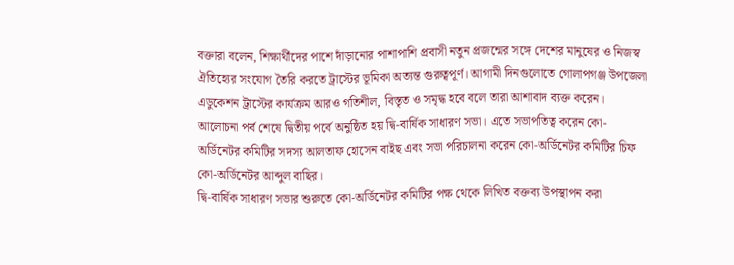বক্তারা বলেন, শিক্ষার্থীদের পাশে দাঁড়ানোর পাশাপাশি প্রবাসী নতুন প্রজন্মের সঙ্গে দেশের মানুষের ও নিজস্ব ঐতিহ্যের সংযোগ তৈরি করতে ট্রাস্টের ভূমিকা অত্যন্ত গুরুত্বপূর্ণ। আগামী দিনগুলোতে গোলাপগঞ্জ উপজেলা এডুকেশন ট্রাস্টের কার্যক্রম আরও গতিশীল, বিস্তৃত ও সমৃদ্ধ হবে বলে তারা আশাবাদ ব্যক্ত করেন।
আলোচনা পর্ব শেষে দ্বিতীয় পর্বে অনুষ্ঠিত হয় দ্বি-বার্ষিক সাধারণ সভা। এতে সভাপতিত্ব করেন কো-অর্ডিনেটর কমিটির সদস্য আলতাফ হোসেন বাইছ এবং সভা পরিচালনা করেন কো-অর্ডিনেটর কমিটির চিফ কো-অর্ডিনেটর আব্দুল বাছির।
দ্বি-বার্ষিক সাধারণ সভার শুরুতে কো-অর্ডিনেটর কমিটির পক্ষ থেকে লিখিত বক্তব্য উপস্থাপন করা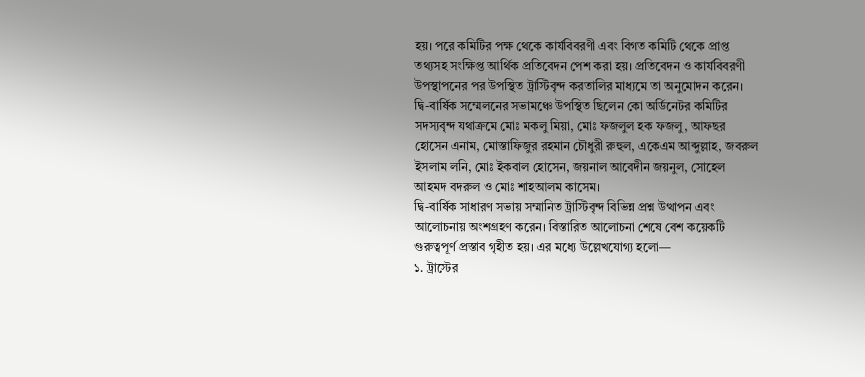হয়। পরে কমিটির পক্ষ থেকে কার্যবিবরণী এবং বিগত কমিটি থেকে প্রাপ্ত তথ্যসহ সংক্ষিপ্ত আর্থিক প্রতিবেদন পেশ করা হয়। প্রতিবেদন ও কার্যবিবরণী উপস্থাপনের পর উপস্থিত ট্রাস্টিবৃন্দ করতালির মাধ্যমে তা অনুমোদন করেন।
দ্বি-বার্ষিক সম্মেলনের সভামঞ্চে উপস্থিত ছিলেন কো অর্ডিনেটর কমিটির সদস্যবৃন্দ যথাক্রমে মোঃ মকলু মিয়া, মোঃ ফজলুল হক ফজলু, আফছর হোসেন এনাম, মোস্তাফিজুর রহমান চৌধুরী রুহুল, একেএম আব্দুল্লাহ, জবরুল ইসলাম লনি, মোঃ ইকবাল হোসেন, জয়নাল আবেদীন জয়নুল, সোহেল আহমদ বদরুল ও মোঃ শাহআলম কাসেম।
দ্বি-বার্ষিক সাধারণ সভায় সম্মানিত ট্রাস্টিবৃন্দ বিভিন্ন প্রশ্ন উত্থাপন এবং আলোচনায় অংশগ্রহণ করেন। বিস্তারিত আলোচনা শেষে বেশ কয়েকটি গুরুত্বপূর্ণ প্রস্তাব গৃহীত হয়। এর মধ্যে উল্লেখযোগ্য হলো—
১. ট্রাস্টের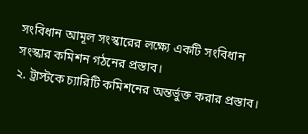সংবিধান আমূল সংস্কারের লক্ষ্যে একটি সংবিধান সংস্কার কমিশন গঠনের প্রস্তাব।
২. ট্রাস্টকে চ্যারিটি কমিশনের অন্তর্ভুক্ত করার প্রস্তাব।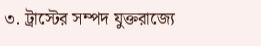৩. ট্রাস্টের সম্পদ যুক্তরাজ্যে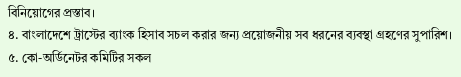বিনিয়োগের প্রস্তাব।
৪. বাংলাদেশে ট্রাস্টের ব্যাংক হিসাব সচল করার জন্য প্রয়োজনীয় সব ধরনের ব্যবস্থা গ্রহণের সুপারিশ।
৫. কো-অর্ডিনেটর কমিটির সকল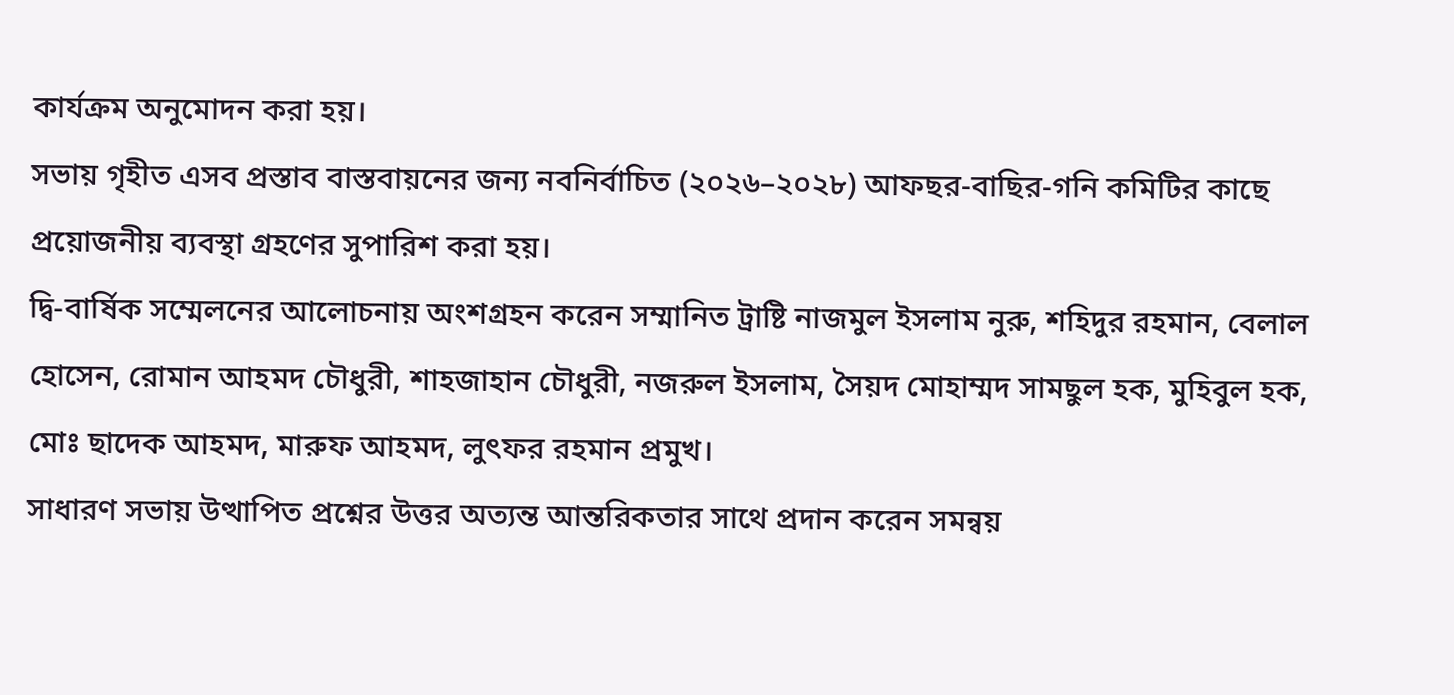কার্যক্রম অনুমোদন করা হয়।
সভায় গৃহীত এসব প্রস্তাব বাস্তবায়নের জন্য নবনির্বাচিত (২০২৬–২০২৮) আফছর-বাছির-গনি কমিটির কাছে প্রয়োজনীয় ব্যবস্থা গ্রহণের সুপারিশ করা হয়।
দ্বি-বার্ষিক সম্মেলনের আলোচনায় অংশগ্রহন করেন সম্মানিত ট্রাষ্টি নাজমুল ইসলাম নুরু, শহিদুর রহমান, বেলাল হোসেন, রোমান আহমদ চৌধুরী, শাহজাহান চৌধুরী, নজরুল ইসলাম, সৈয়দ মোহাম্মদ সামছুল হক, মুহিবুল হক, মোঃ ছাদেক আহমদ, মারুফ আহমদ, লুৎফর রহমান প্রমুখ।
সাধারণ সভায় উত্থাপিত প্রশ্নের উত্তর অত্যন্ত আন্তরিকতার সাথে প্রদান করেন সমন্বয়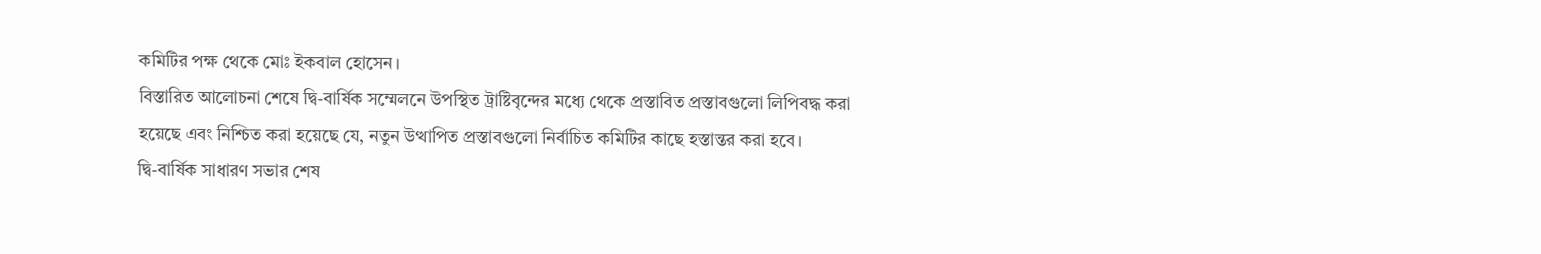কমিটির পক্ষ থেকে মোঃ ইকবাল হোসেন।
বিস্তারিত আলোচনা শেষে দ্বি-বার্ষিক সম্মেলনে উপস্থিত ট্রাষ্টিবৃন্দের মধ্যে থেকে প্রস্তাবিত প্রস্তাবগুলো লিপিবদ্ধ করা হয়েছে এবং নিশ্চিত করা হয়েছে যে, নতুন উত্থাপিত প্রস্তাবগুলো নির্বাচিত কমিটির কাছে হস্তান্তর করা হবে।
দ্বি-বার্ষিক সাধারণ সভার শেষ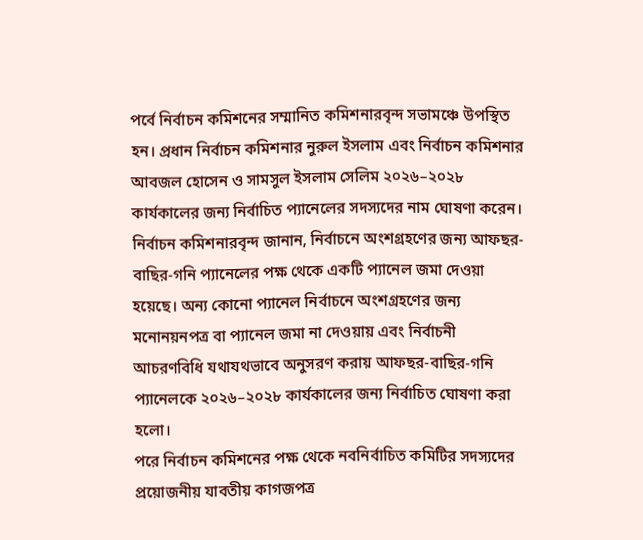পর্বে নির্বাচন কমিশনের সম্মানিত কমিশনারবৃন্দ সভামঞ্চে উপস্থিত হন। প্রধান নির্বাচন কমিশনার নুরুল ইসলাম এবং নির্বাচন কমিশনার আবজল হোসেন ও সামসুল ইসলাম সেলিম ২০২৬–২০২৮ কার্যকালের জন্য নির্বাচিত প্যানেলের সদস্যদের নাম ঘোষণা করেন।
নির্বাচন কমিশনারবৃন্দ জানান, নির্বাচনে অংশগ্রহণের জন্য আফছর-বাছির-গনি প্যানেলের পক্ষ থেকে একটি প্যানেল জমা দেওয়া হয়েছে। অন্য কোনো প্যানেল নির্বাচনে অংশগ্রহণের জন্য মনোনয়নপত্র বা প্যানেল জমা না দেওয়ায় এবং নির্বাচনী আচরণবিধি যথাযথভাবে অনুসরণ করায় আফছর-বাছির-গনি প্যানেলকে ২০২৬–২০২৮ কার্যকালের জন্য নির্বাচিত ঘোষণা করা হলো।
পরে নির্বাচন কমিশনের পক্ষ থেকে নবনির্বাচিত কমিটির সদস্যদের প্রয়োজনীয় যাবতীয় কাগজপত্র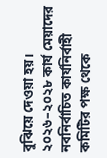বুঝিয়ে দেওয়া হয়।
২০২৬–২০২৮ কার্য মেয়াদের নবনির্বাচিত কার্যনির্বাহী কমিটির পক্ষ থেকে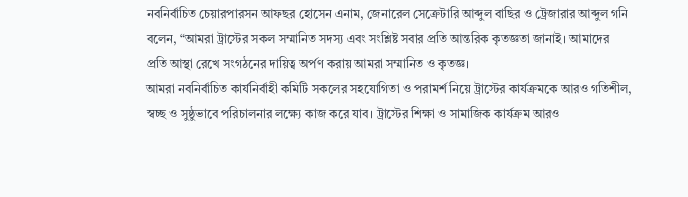নবনির্বাচিত চেয়ারপারসন আফছর হোসেন এনাম, জেনারেল সেক্রেটারি আব্দুল বাছির ও ট্রেজারার আব্দুল গনি বলেন, “আমরা ট্রাস্টের সকল সম্মানিত সদস্য এবং সংশ্লিষ্ট সবার প্রতি আন্তরিক কৃতজ্ঞতা জানাই। আমাদের প্রতি আস্থা রেখে সংগঠনের দায়িত্ব অর্পণ করায় আমরা সম্মানিত ও কৃতজ্ঞ।
আমরা নবনির্বাচিত কার্যনির্বাহী কমিটি সকলের সহযোগিতা ও পরামর্শ নিয়ে ট্রাস্টের কার্যক্রমকে আরও গতিশীল, স্বচ্ছ ও সুষ্ঠুভাবে পরিচালনার লক্ষ্যে কাজ করে যাব। ট্রাস্টের শিক্ষা ও সামাজিক কার্যক্রম আরও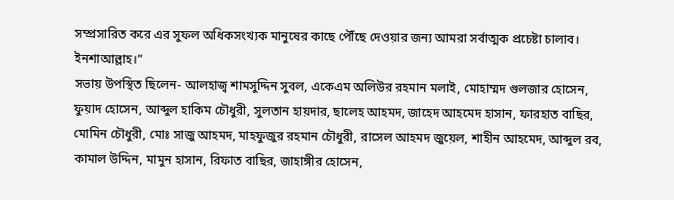সম্প্রসারিত করে এর সুফল অধিকসংখ্যক মানুষের কাছে পৌঁছে দেওয়ার জন্য আমরা সর্বাত্মক প্রচেষ্টা চালাব। ইনশাআল্লাহ।”
সভায় উপস্থিত ছিলেন- আলহাজ্ব শামসুদ্দিন সুবল, একেএম অলিউর রহমান মলাই, মোহাম্মদ গুলজার হোসেন, ফুয়াদ হোসেন, আব্দুল হাকিম চৌধুরী, সুলতান হায়দার, ছালেহ আহমদ, জাহেদ আহমেদ হাসান, ফারহাত বাছির, মোমিন চৌধুরী, মোঃ সাজু আহমদ, মাহফুজুর রহমান চৌধুরী, রাসেল আহমদ জুয়েল, শাহীন আহমেদ, আব্দুল রব, কামাল উদ্দিন, মামুন হাসান, রিফাত বাছির, জাহাঙ্গীর হোসেন,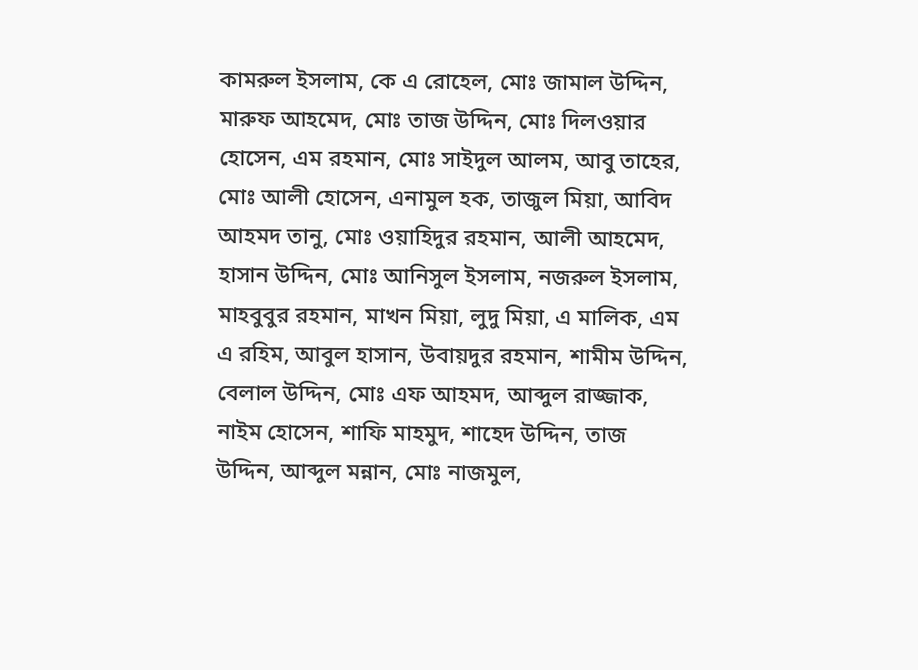কামরুল ইসলাম, কে এ রোহেল, মোঃ জামাল উদ্দিন, মারুফ আহমেদ, মোঃ তাজ উদ্দিন, মোঃ দিলওয়ার হোসেন, এম রহমান, মোঃ সাইদুল আলম, আবু তাহের, মোঃ আলী হোসেন, এনামুল হক, তাজুল মিয়া, আবিদ আহমদ তানু, মোঃ ওয়াহিদুর রহমান, আলী আহমেদ, হাসান উদ্দিন, মোঃ আনিসুল ইসলাম, নজরুল ইসলাম, মাহবুবুর রহমান, মাখন মিয়া, লুদু মিয়া, এ মালিক, এম এ রহিম, আবুল হাসান, উবায়দুর রহমান, শামীম উদ্দিন, বেলাল উদ্দিন, মোঃ এফ আহমদ, আব্দুল রাজ্জাক, নাইম হোসেন, শাফি মাহমুদ, শাহেদ উদ্দিন, তাজ উদ্দিন, আব্দুল মন্নান, মোঃ নাজমুল,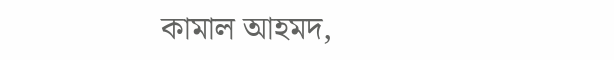কামাল আহমদ,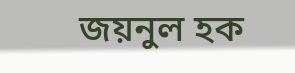জয়নুল হক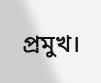প্রমুখ।